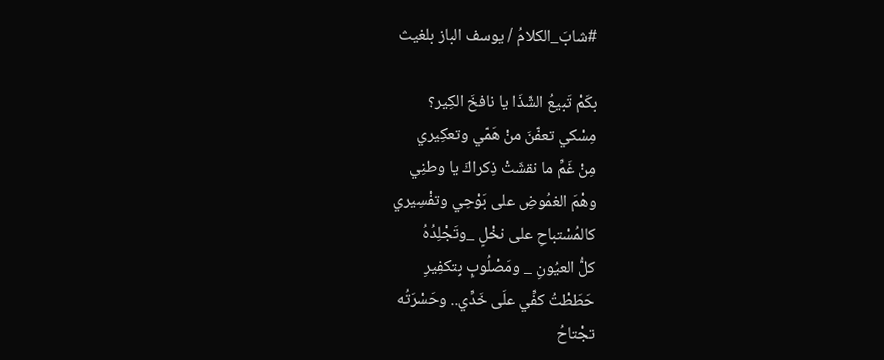#شابَ_الكلامُ / يوسف الباز بلغيث

بكَمْ تَبيعُ الشّذَا يا نافخَ الكِير؟
مِسْكي تعفّنَ منْ هَمّي وتعكِيري
مِنْ غَمِّ ما نقشَتْ ذِكراكَ يا وطنِي
وهْمَ الغمُوضِ على بَوْحِي وتفْسِيري
كالمُسْتباحِ على نخْلٍ _وتَجْلِدُهُ
كلُّ العيُونِ _ ومَصْلُوبٍ بِتكفِيرِ
حَطَطْتُ كفِّي علَى خَدِّي.. وحَسْرَتُه
تجْتاحُ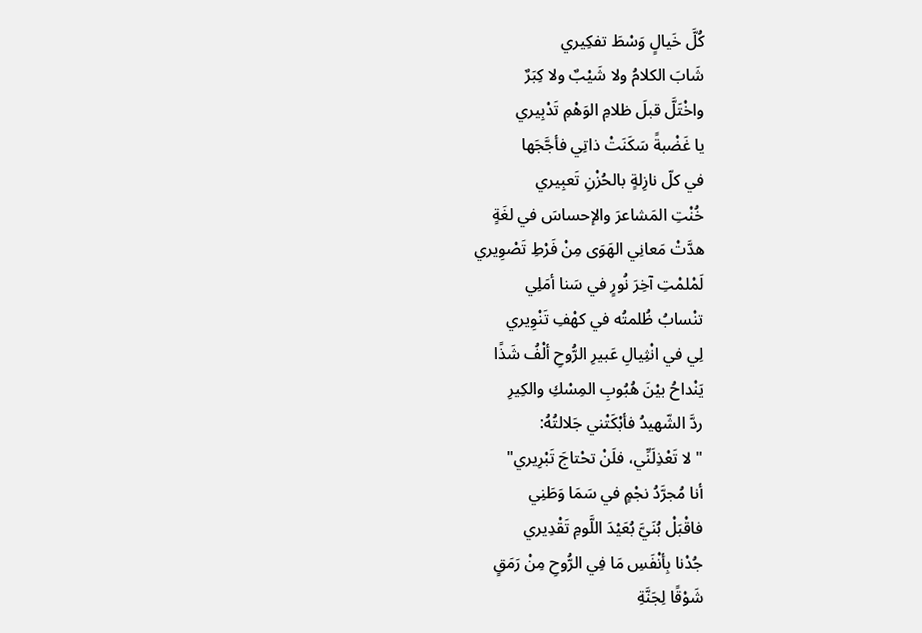كُلَّ خَيالٍ وَسْطَ تفكِيري
شَابَ الكلامُ ولا شَيْبٌ ولا كِبَرٌ
واخْتَلَّ قبلَ ظلامِ الوَهْمِ تَدْبِيري
يا غَضْبةً سَكَنَتْ ذاتِي فأجَّجَها
في كلّ نازِلةٍ بالحُزْنِ تَعبِيري
خُنْتِ المَشاعرَ والإحساسَ في لغَةٍ
هدَّتْ مَعانِي الهَوَى مِنْ فَرْطِ تَصْوِيري
لَمْلمْتِ آخِرَ نُورٍ في سَنا أمَلِي
تنْسابُ ظُلمتُه في كهْفِ تَنْوِيري
لِي في انْثِيالِ عَبيرِ الرُّوحِ ألْفُ شَذًا
يَنْداحُ بيْنَ هُبُوبِ المِسْكِ والكِيرِ
ردَّ الشّهيدُ فأبْكَتْني جَلالتُهُ:
" لا تَعْذِلَنِّي، فلَنْ تحْتاجَ تَبْرِيري"
أنا مُجرَّدُ نجْمٍ في سَمَا وَطَنِي
فاقْبَلْ بُنَيَّ بُعَيْدَ اللَّومِ تَقْدِيري
جُدْنا بِأنْفَسِ مَا فِي الرُّوحِ مِنْ رَمَقٍ
شَوْقًا لِجَنَّةِ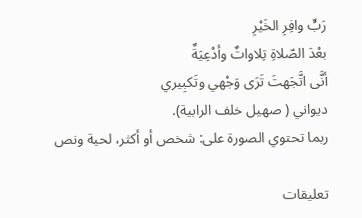رَبٍّ وافِرِ الخَيْرِ
بعْدَ الصّلاةِ تِلاواتٌ وأدْعِيَةٌ
أنَّى اتَّجَهتَ تَرَى وَجْهي وتَكبِيري
ديواني ( صهيل خلف الرابية).
ربما تحتوي الصورة على: شخص أو أكثر، لحية ونص

تعليقات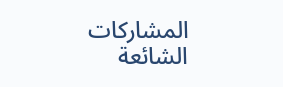المشاركات الشائعة